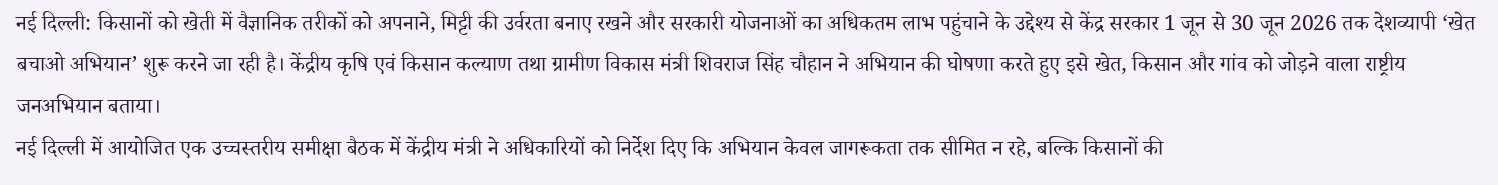नई दिल्ली: किसानों को खेती में वैज्ञानिक तरीकों को अपनाने, मिट्टी की उर्वरता बनाए रखने और सरकारी योजनाओं का अधिकतम लाभ पहुंचाने के उद्देश्य से केंद्र सरकार 1 जून से 30 जून 2026 तक देशव्यापी ‘खेत बचाओ अभियान’ शुरू करने जा रही है। केंद्रीय कृषि एवं किसान कल्याण तथा ग्रामीण विकास मंत्री शिवराज सिंह चौहान ने अभियान की घोषणा करते हुए इसे खेत, किसान और गांव को जोड़ने वाला राष्ट्रीय जनअभियान बताया।
नई दिल्ली में आयोजित एक उच्चस्तरीय समीक्षा बैठक में केंद्रीय मंत्री ने अधिकारियों को निर्देश दिए कि अभियान केवल जागरूकता तक सीमित न रहे, बल्कि किसानों की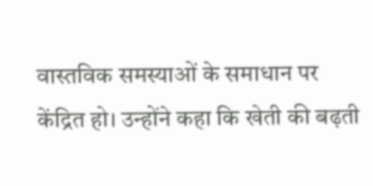वास्तविक समस्याओं के समाधान पर केंद्रित हो। उन्होंने कहा कि खेती की बढ़ती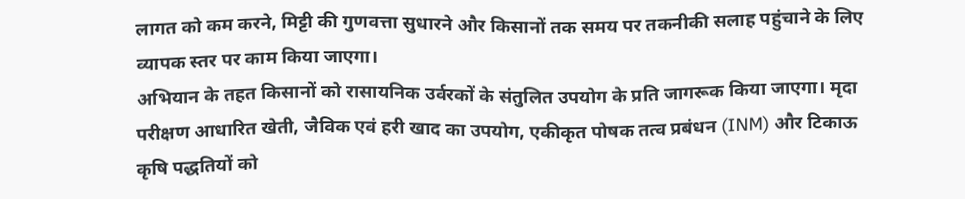लागत को कम करने, मिट्टी की गुणवत्ता सुधारने और किसानों तक समय पर तकनीकी सलाह पहुंचाने के लिए व्यापक स्तर पर काम किया जाएगा।
अभियान के तहत किसानों को रासायनिक उर्वरकों के संतुलित उपयोग के प्रति जागरूक किया जाएगा। मृदा परीक्षण आधारित खेती, जैविक एवं हरी खाद का उपयोग, एकीकृत पोषक तत्व प्रबंधन (INM) और टिकाऊ कृषि पद्धतियों को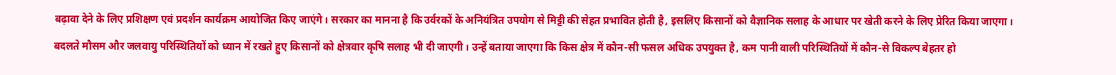बढ़ावा देने के लिए प्रशिक्षण एवं प्रदर्शन कार्यक्रम आयोजित किए जाएंगे। सरकार का मानना है कि उर्वरकों के अनियंत्रित उपयोग से मिट्टी की सेहत प्रभावित होती है, इसलिए किसानों को वैज्ञानिक सलाह के आधार पर खेती करने के लिए प्रेरित किया जाएगा।
बदलते मौसम और जलवायु परिस्थितियों को ध्यान में रखते हुए किसानों को क्षेत्रवार कृषि सलाह भी दी जाएगी। उन्हें बताया जाएगा कि किस क्षेत्र में कौन-सी फसल अधिक उपयुक्त है, कम पानी वाली परिस्थितियों में कौन-से विकल्प बेहतर हो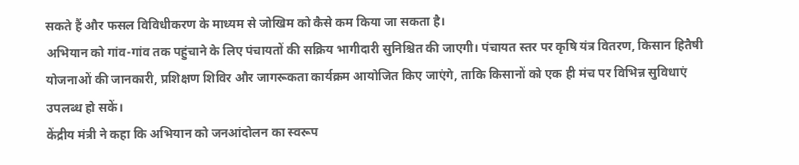सकते हैं और फसल विविधीकरण के माध्यम से जोखिम को कैसे कम किया जा सकता है।
अभियान को गांव-गांव तक पहुंचाने के लिए पंचायतों की सक्रिय भागीदारी सुनिश्चित की जाएगी। पंचायत स्तर पर कृषि यंत्र वितरण, किसान हितैषी योजनाओं की जानकारी, प्रशिक्षण शिविर और जागरूकता कार्यक्रम आयोजित किए जाएंगे, ताकि किसानों को एक ही मंच पर विभिन्न सुविधाएं उपलब्ध हो सकें।
केंद्रीय मंत्री ने कहा कि अभियान को जनआंदोलन का स्वरूप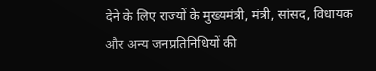देने के लिए राज्यों के मुख्यमंत्री, मंत्री, सांसद, विधायक और अन्य जनप्रतिनिधियों की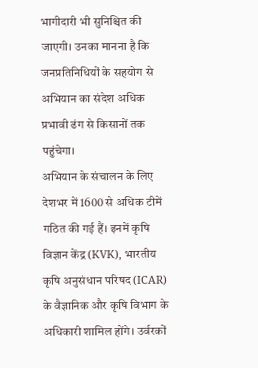भागीदारी भी सुनिश्चित की जाएगी। उनका मानना है कि जनप्रतिनिधियों के सहयोग से अभियान का संदेश अधिक प्रभावी ढंग से किसानों तक पहुंचेगा।
अभियान के संचालन के लिए देशभर में 1600 से अधिक टीमें गठित की गई हैं। इनमें कृषि विज्ञान केंद्र (KVK), भारतीय कृषि अनुसंधान परिषद (ICAR) के वैज्ञानिक और कृषि विभाग के अधिकारी शामिल होंगे। उर्वरकों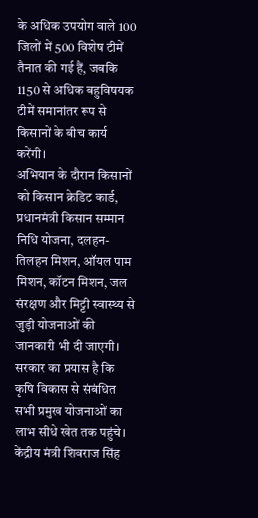के अधिक उपयोग वाले 100 जिलों में 500 विशेष टीमें तैनात की गई हैं, जबकि 1150 से अधिक बहुविषयक टीमें समानांतर रूप से किसानों के बीच कार्य करेंगी।
अभियान के दौरान किसानों को किसान क्रेडिट कार्ड, प्रधानमंत्री किसान सम्मान निधि योजना, दलहन-तिलहन मिशन, ऑयल पाम मिशन, कॉटन मिशन, जल संरक्षण और मिट्टी स्वास्थ्य से जुड़ी योजनाओं की जानकारी भी दी जाएगी। सरकार का प्रयास है कि कृषि विकास से संबंधित सभी प्रमुख योजनाओं का लाभ सीधे खेत तक पहुंचे।
केंद्रीय मंत्री शिवराज सिंह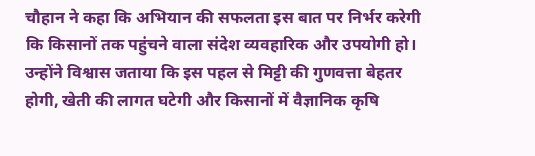चौहान ने कहा कि अभियान की सफलता इस बात पर निर्भर करेगी कि किसानों तक पहुंचने वाला संदेश व्यवहारिक और उपयोगी हो। उन्होंने विश्वास जताया कि इस पहल से मिट्टी की गुणवत्ता बेहतर होगी, खेती की लागत घटेगी और किसानों में वैज्ञानिक कृषि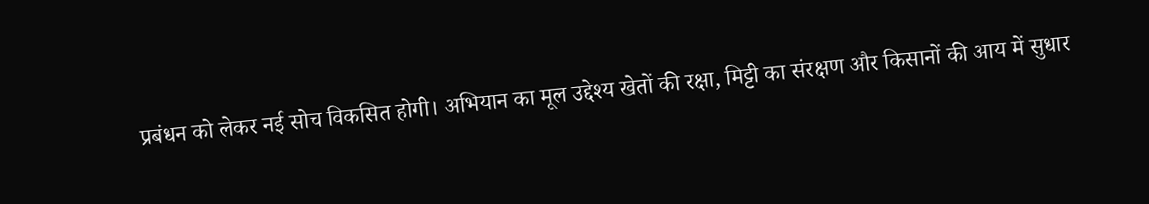प्रबंधन को लेकर नई सोच विकसित होगी। अभियान का मूल उद्देश्य खेतों की रक्षा, मिट्टी का संरक्षण और किसानों की आय में सुधार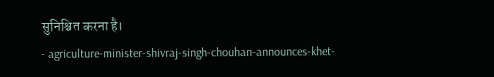सुनिश्चित करना है।
- agriculture-minister-shivraj-singh-chouhan-announces-khet-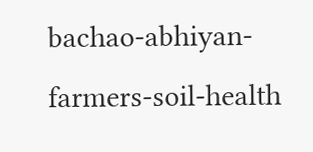bachao-abhiyan-farmers-soil-health